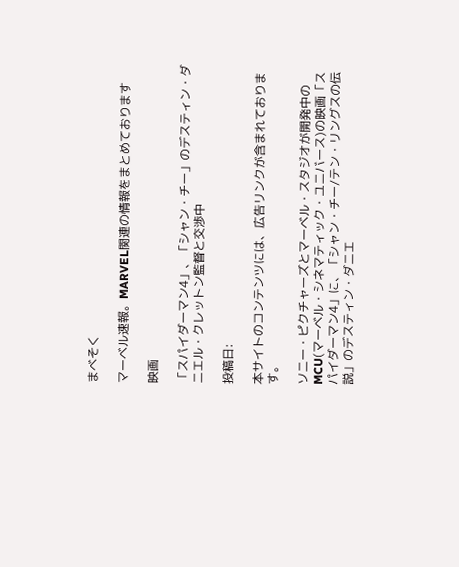まべそく

マーベル速報。MARVEL関連の情報をまとめております

映画

「スパイダーマン4」、「シャン・チー」のデスティン・ダニエル・クレットン監督と交渉中

投稿日:

本サイトのコンテンツには、広告リンクが含まれております。

ソニー・ピクチャーズとマーベル・スタジオが開発中のMCU(マーベル・シネマティック・ユニバース)の映画「スパイダーマン4」に、「シャン・チー/テン・リングスの伝説」のデスティン・ダニエ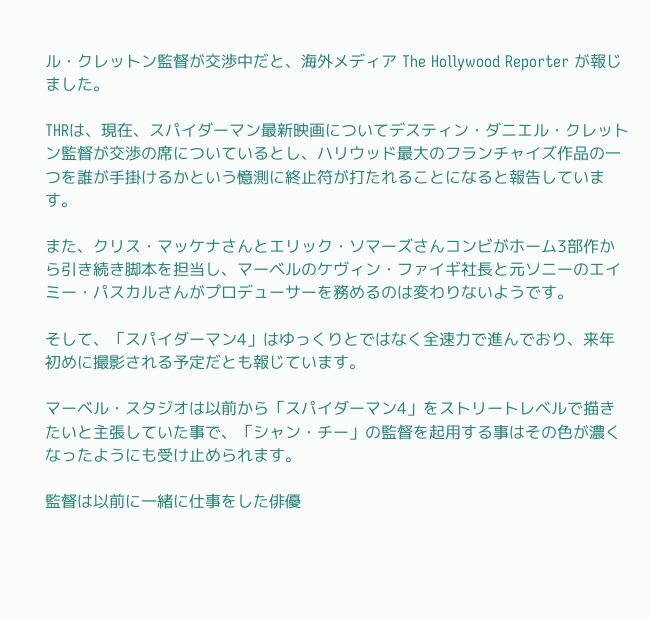ル・クレットン監督が交渉中だと、海外メディア The Hollywood Reporter が報じました。

THRは、現在、スパイダーマン最新映画についてデスティン・ダニエル・クレットン監督が交渉の席についているとし、ハリウッド最大のフランチャイズ作品の一つを誰が手掛けるかという憶測に終止符が打たれることになると報告しています。

また、クリス・マッケナさんとエリック・ソマーズさんコンビがホーム3部作から引き続き脚本を担当し、マーベルのケヴィン・ファイギ社長と元ソニーのエイミー・パスカルさんがプロデューサーを務めるのは変わりないようです。

そして、「スパイダーマン4」はゆっくりとではなく全速力で進んでおり、来年初めに撮影される予定だとも報じています。

マーベル・スタジオは以前から「スパイダーマン4」をストリートレベルで描きたいと主張していた事で、「シャン・チー」の監督を起用する事はその色が濃くなったようにも受け止められます。

監督は以前に一緒に仕事をした俳優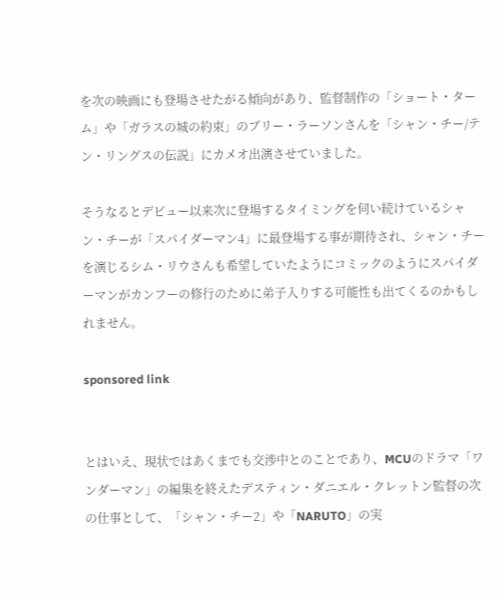を次の映画にも登場させたがる傾向があり、監督制作の「ショート・ターム」や「ガラスの城の約束」のブリー・ラーソンさんを「シャン・チー/テン・リングスの伝説」にカメオ出演させていました。

そうなるとデビュー以来次に登場するタイミングを伺い続けているシャン・チーが「スパイダーマン4」に最登場する事が期待され、シャン・チーを演じるシム・リウさんも希望していたようにコミックのようにスパイダーマンがカンフーの修行のために弟子入りする可能性も出てくるのかもしれません。

sponsored link


とはいえ、現状ではあくまでも交渉中とのことであり、MCUのドラマ「ワンダーマン」の編集を終えたデスティン・ダニエル・クレットン監督の次の仕事として、「シャン・チー2」や「NARUTO」の実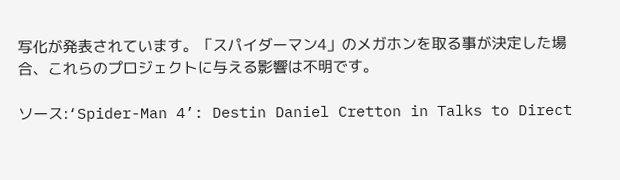写化が発表されています。「スパイダーマン4」のメガホンを取る事が決定した場合、これらのプロジェクトに与える影響は不明です。

ソース:‘Spider-Man 4’: Destin Daniel Cretton in Talks to Direct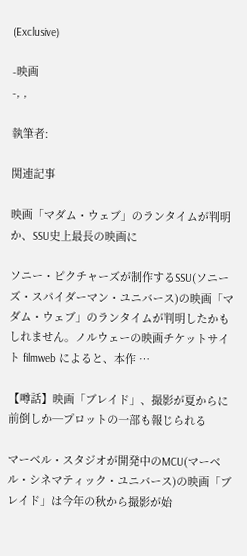(Exclusive)

-映画
-, ,

執筆者:

関連記事

映画「マダム・ウェブ」のランタイムが判明か、SSU史上最長の映画に

ソニー・ピクチャーズが制作するSSU(ソニーズ・スパイダーマン・ユニバース)の映画「マダム・ウェブ」のランタイムが判明したかもしれません。ノルウェーの映画チケットサイト filmweb によると、本作 …

【噂話】映画「ブレイド」、撮影が夏からに前倒しか─プロットの一部も報じられる

マーベル・スタジオが開発中のMCU(マーベル・シネマティック・ユニバース)の映画「ブレイド」は今年の秋から撮影が始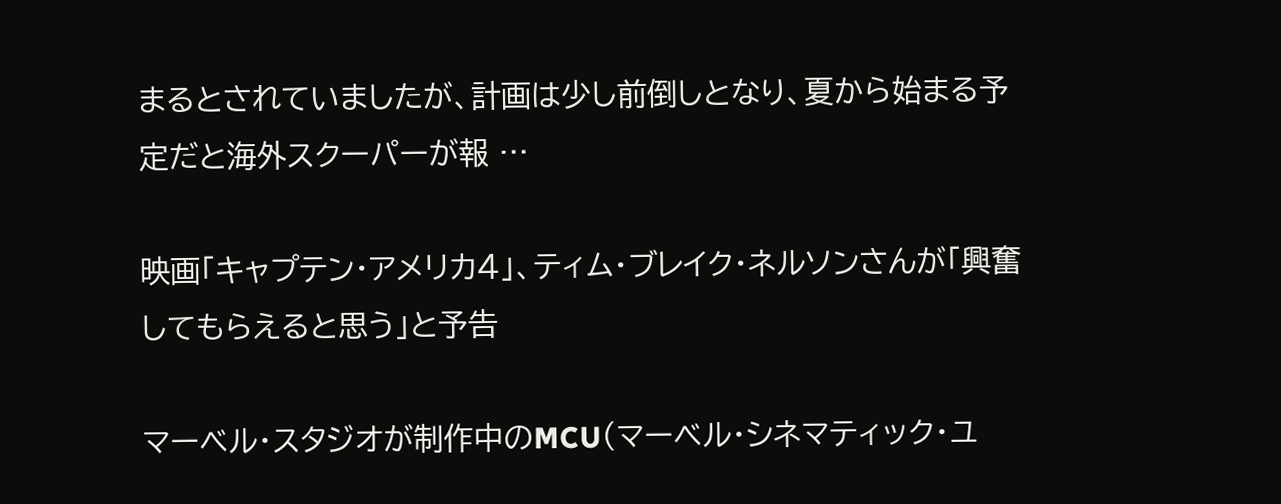まるとされていましたが、計画は少し前倒しとなり、夏から始まる予定だと海外スクーパーが報 …

映画「キャプテン・アメリカ4」、ティム・ブレイク・ネルソンさんが「興奮してもらえると思う」と予告

マーベル・スタジオが制作中のMCU(マーベル・シネマティック・ユ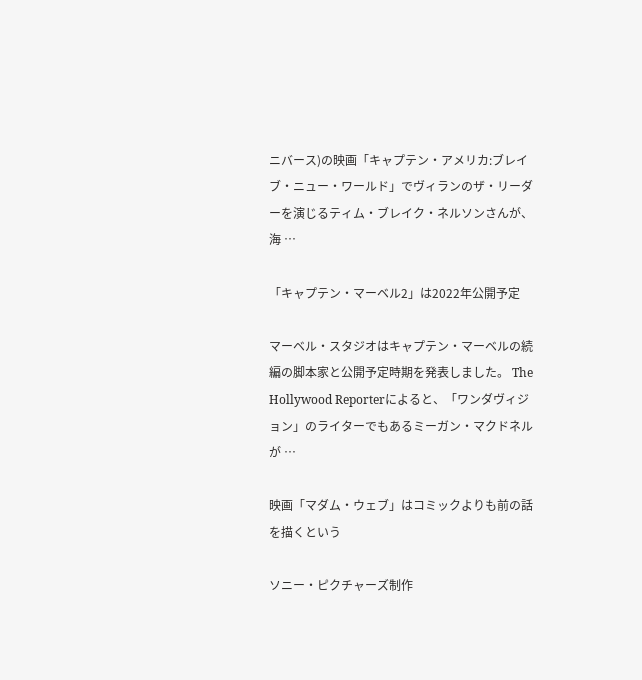ニバース)の映画「キャプテン・アメリカ:ブレイブ・ニュー・ワールド」でヴィランのザ・リーダーを演じるティム・ブレイク・ネルソンさんが、海 …

「キャプテン・マーベル2」は2022年公開予定

マーベル・スタジオはキャプテン・マーベルの続編の脚本家と公開予定時期を発表しました。 The Hollywood Reporterによると、「ワンダヴィジョン」のライターでもあるミーガン・マクドネルが …

映画「マダム・ウェブ」はコミックよりも前の話を描くという

ソニー・ピクチャーズ制作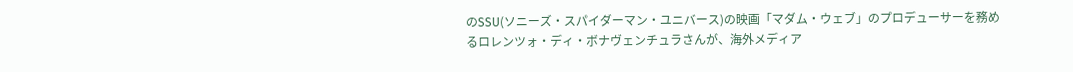のSSU(ソニーズ・スパイダーマン・ユニバース)の映画「マダム・ウェブ」のプロデューサーを務めるロレンツォ・ディ・ボナヴェンチュラさんが、海外メディア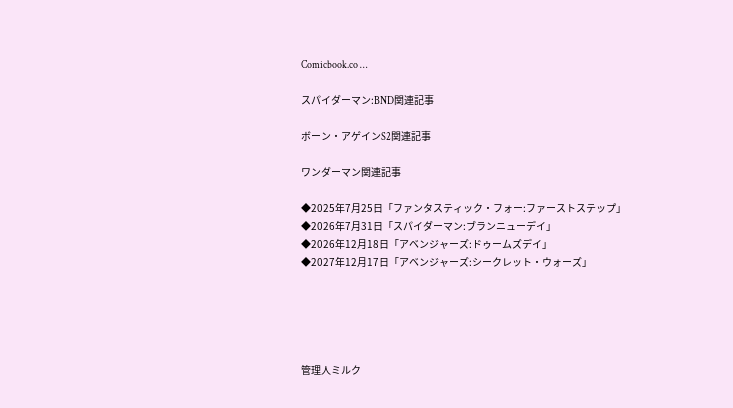Comicbook.co …

スパイダーマン:BND関連記事

ボーン・アゲインS2関連記事

ワンダーマン関連記事

◆2025年7月25日「ファンタスティック・フォー:ファーストステップ」
◆2026年7月31日「スパイダーマン:ブランニューデイ」
◆2026年12月18日「アベンジャーズ:ドゥームズデイ」
◆2027年12月17日「アベンジャーズ:シークレット・ウォーズ」





管理人ミルク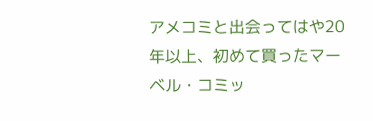アメコミと出会ってはや20年以上、初めて買ったマーベル・コミッ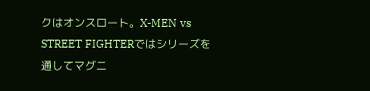クはオンスロート。X-MEN vs STREET FIGHTERではシリーズを通してマグニ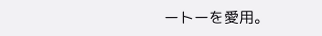ートーを愛用。